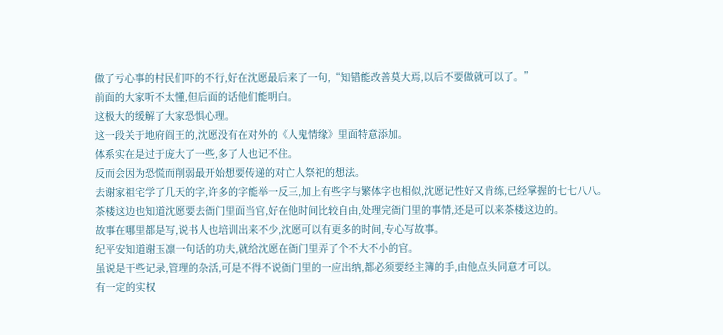做了亏心事的村民们吓的不行,好在沈愿最后来了一句,“知错能改善莫大焉,以后不要做就可以了。”
前面的大家听不太懂,但后面的话他们能明白。
这极大的缓解了大家恐惧心理。
这一段关于地府阎王的,沈愿没有在对外的《人鬼情缘》里面特意添加。
体系实在是过于庞大了一些,多了人也记不住。
反而会因为恐慌而削弱最开始想要传递的对亡人祭祀的想法。
去谢家祖宅学了几天的字,许多的字能举一反三,加上有些字与繁体字也相似,沈愿记性好又肯练,已经掌握的七七八八。
茶楼这边也知道沈愿要去衙门里面当官,好在他时间比较自由,处理完衙门里的事情,还是可以来茶楼这边的。
故事在哪里都是写,说书人也培训出来不少,沈愿可以有更多的时间,专心写故事。
纪平安知道谢玉凛一句话的功夫,就给沈愿在衙门里弄了个不大不小的官。
虽说是干些记录,管理的杂活,可是不得不说衙门里的一应出纳,都必须要经主簿的手,由他点头同意才可以。
有一定的实权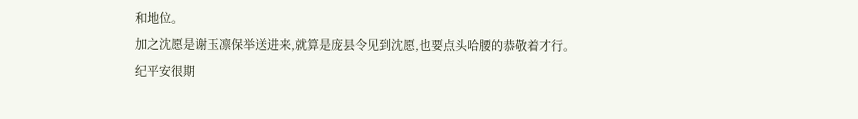和地位。
加之沈愿是谢玉凛保举送进来,就算是庞县令见到沈愿,也要点头哈腰的恭敬着才行。
纪平安很期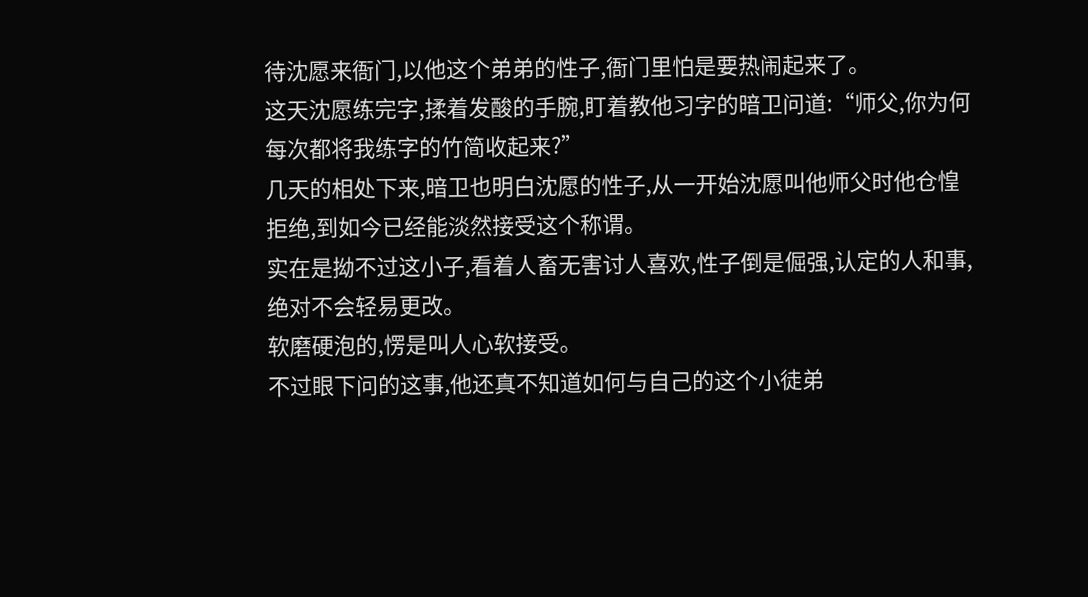待沈愿来衙门,以他这个弟弟的性子,衙门里怕是要热闹起来了。
这天沈愿练完字,揉着发酸的手腕,盯着教他习字的暗卫问道:“师父,你为何每次都将我练字的竹简收起来?”
几天的相处下来,暗卫也明白沈愿的性子,从一开始沈愿叫他师父时他仓惶拒绝,到如今已经能淡然接受这个称谓。
实在是拗不过这小子,看着人畜无害讨人喜欢,性子倒是倔强,认定的人和事,绝对不会轻易更改。
软磨硬泡的,愣是叫人心软接受。
不过眼下问的这事,他还真不知道如何与自己的这个小徒弟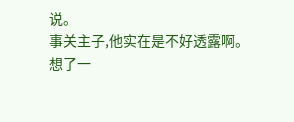说。
事关主子,他实在是不好透露啊。
想了一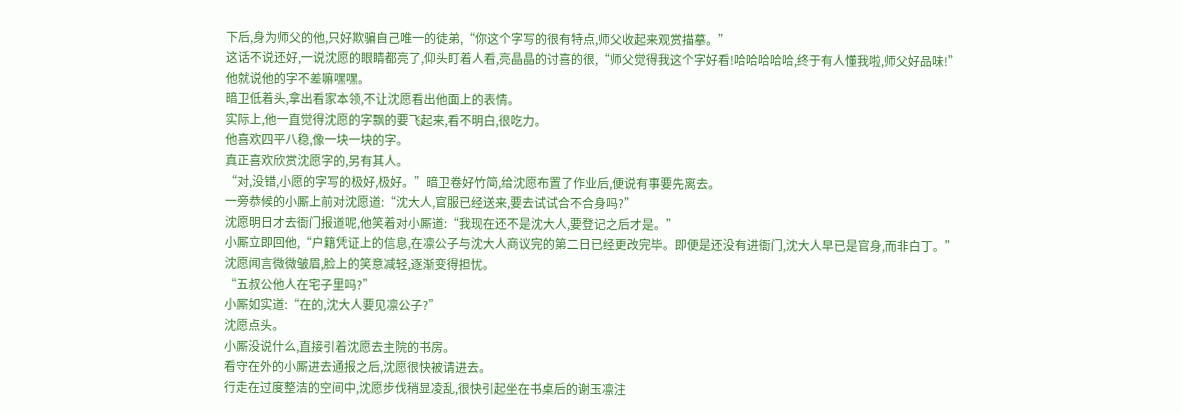下后,身为师父的他,只好欺骗自己唯一的徒弟,“你这个字写的很有特点,师父收起来观赏描摹。”
这话不说还好,一说沈愿的眼睛都亮了,仰头盯着人看,亮晶晶的讨喜的很,“师父觉得我这个字好看!哈哈哈哈哈,终于有人懂我啦,师父好品味!”
他就说他的字不差嘛嘿嘿。
暗卫低着头,拿出看家本领,不让沈愿看出他面上的表情。
实际上,他一直觉得沈愿的字飘的要飞起来,看不明白,很吃力。
他喜欢四平八稳,像一块一块的字。
真正喜欢欣赏沈愿字的,另有其人。
“对,没错,小愿的字写的极好,极好。”暗卫卷好竹简,给沈愿布置了作业后,便说有事要先离去。
一旁恭候的小厮上前对沈愿道:“沈大人,官服已经送来,要去试试合不合身吗?”
沈愿明日才去衙门报道呢,他笑着对小厮道:“我现在还不是沈大人,要登记之后才是。”
小厮立即回他,“户籍凭证上的信息,在凛公子与沈大人商议完的第二日已经更改完毕。即便是还没有进衙门,沈大人早已是官身,而非白丁。”
沈愿闻言微微皱眉,脸上的笑意减轻,逐渐变得担忧。
“五叔公他人在宅子里吗?”
小厮如实道:“在的,沈大人要见凛公子?”
沈愿点头。
小厮没说什么,直接引着沈愿去主院的书房。
看守在外的小厮进去通报之后,沈愿很快被请进去。
行走在过度整洁的空间中,沈愿步伐稍显凌乱,很快引起坐在书桌后的谢玉凛注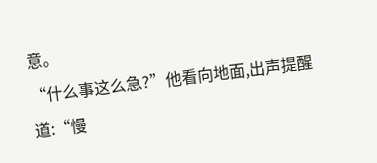意。
“什么事这么急?”他看向地面,出声提醒道:“慢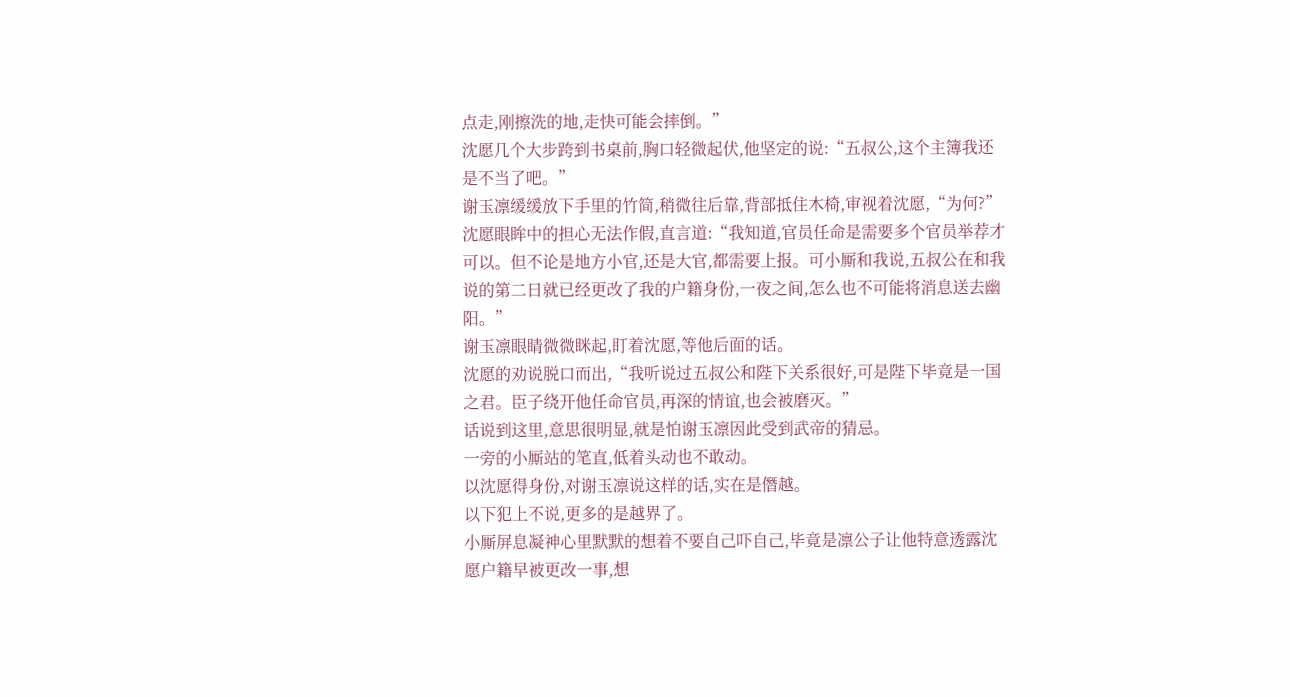点走,刚擦洗的地,走快可能会摔倒。”
沈愿几个大步跨到书桌前,胸口轻微起伏,他坚定的说:“五叔公,这个主簿我还是不当了吧。”
谢玉凛缓缓放下手里的竹简,稍微往后靠,背部抵住木椅,审视着沈愿,“为何?”
沈愿眼眸中的担心无法作假,直言道:“我知道,官员任命是需要多个官员举荐才可以。但不论是地方小官,还是大官,都需要上报。可小厮和我说,五叔公在和我说的第二日就已经更改了我的户籍身份,一夜之间,怎么也不可能将消息送去幽阳。”
谢玉凛眼睛微微眯起,盯着沈愿,等他后面的话。
沈愿的劝说脱口而出,“我听说过五叔公和陛下关系很好,可是陛下毕竟是一国之君。臣子绕开他任命官员,再深的情谊,也会被磨灭。”
话说到这里,意思很明显,就是怕谢玉凛因此受到武帝的猜忌。
一旁的小厮站的笔直,低着头动也不敢动。
以沈愿得身份,对谢玉凛说这样的话,实在是僭越。
以下犯上不说,更多的是越界了。
小厮屏息凝神心里默默的想着不要自己吓自己,毕竟是凛公子让他特意透露沈愿户籍早被更改一事,想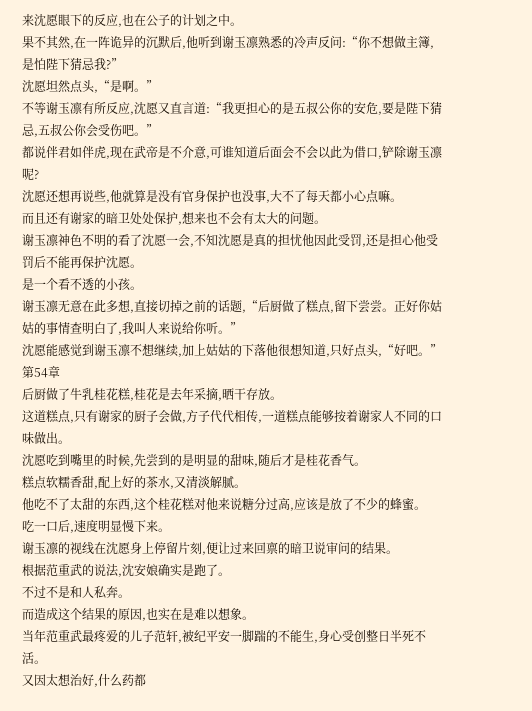来沈愿眼下的反应,也在公子的计划之中。
果不其然,在一阵诡异的沉默后,他听到谢玉凛熟悉的冷声反问:“你不想做主簿,是怕陛下猜忌我?”
沈愿坦然点头,“是啊。”
不等谢玉凛有所反应,沈愿又直言道:“我更担心的是五叔公你的安危,要是陛下猜忌,五叔公你会受伤吧。”
都说伴君如伴虎,现在武帝是不介意,可谁知道后面会不会以此为借口,铲除谢玉凛呢?
沈愿还想再说些,他就算是没有官身保护也没事,大不了每天都小心点嘛。
而且还有谢家的暗卫处处保护,想来也不会有太大的问题。
谢玉凛神色不明的看了沈愿一会,不知沈愿是真的担忧他因此受罚,还是担心他受罚后不能再保护沈愿。
是一个看不透的小孩。
谢玉凛无意在此多想,直接切掉之前的话题,“后厨做了糕点,留下尝尝。正好你姑姑的事情查明白了,我叫人来说给你听。”
沈愿能感觉到谢玉凛不想继续,加上姑姑的下落他很想知道,只好点头,“好吧。”
第54章
后厨做了牛乳桂花糕,桂花是去年采摘,晒干存放。
这道糕点,只有谢家的厨子会做,方子代代相传,一道糕点能够按着谢家人不同的口味做出。
沈愿吃到嘴里的时候,先尝到的是明显的甜味,随后才是桂花香气。
糕点软糯香甜,配上好的茶水,又清淡解腻。
他吃不了太甜的东西,这个桂花糕对他来说糖分过高,应该是放了不少的蜂蜜。
吃一口后,速度明显慢下来。
谢玉凛的视线在沈愿身上停留片刻,便让过来回禀的暗卫说审问的结果。
根据范重武的说法,沈安娘确实是跑了。
不过不是和人私奔。
而造成这个结果的原因,也实在是难以想象。
当年范重武最疼爱的儿子范轩,被纪平安一脚踹的不能生,身心受创整日半死不活。
又因太想治好,什么药都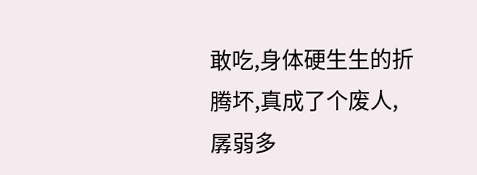敢吃,身体硬生生的折腾坏,真成了个废人,孱弱多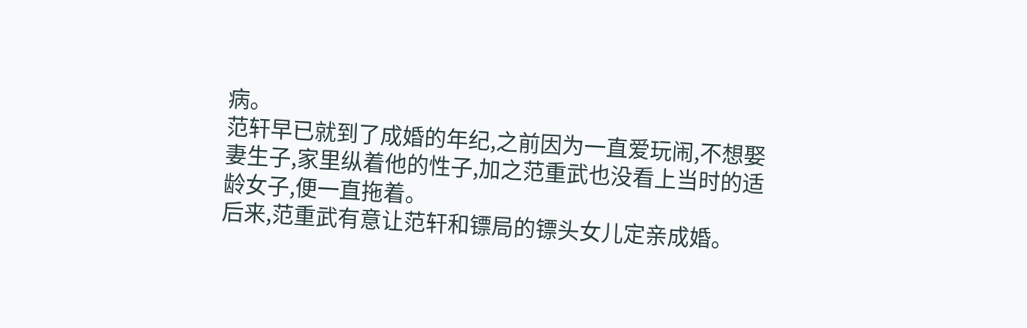病。
范轩早已就到了成婚的年纪,之前因为一直爱玩闹,不想娶妻生子,家里纵着他的性子,加之范重武也没看上当时的适龄女子,便一直拖着。
后来,范重武有意让范轩和镖局的镖头女儿定亲成婚。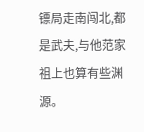镖局走南闯北,都是武夫,与他范家祖上也算有些渊源。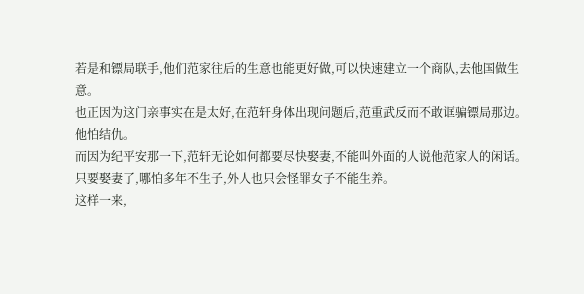若是和镖局联手,他们范家往后的生意也能更好做,可以快速建立一个商队,去他国做生意。
也正因为这门亲事实在是太好,在范轩身体出现问题后,范重武反而不敢诓骗镖局那边。
他怕结仇。
而因为纪平安那一下,范轩无论如何都要尽快娶妻,不能叫外面的人说他范家人的闲话。
只要娶妻了,哪怕多年不生子,外人也只会怪罪女子不能生养。
这样一来,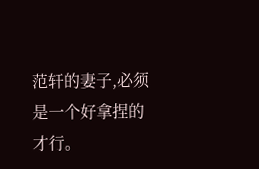范轩的妻子,必须是一个好拿捏的才行。